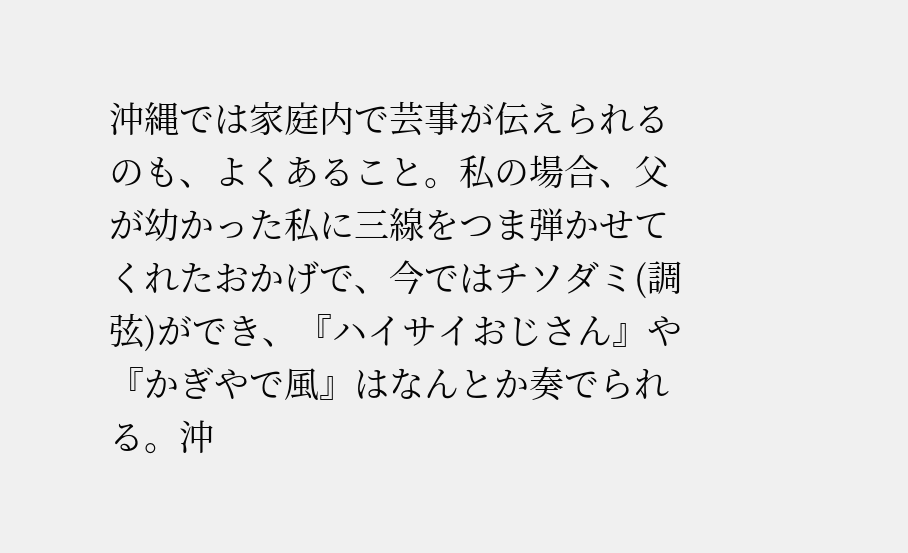沖縄では家庭内で芸事が伝えられるのも、よくあること。私の場合、父が幼かった私に三線をつま弾かせてくれたおかげで、今ではチソダミ(調弦)ができ、『ハイサイおじさん』や『かぎやで風』はなんとか奏でられる。沖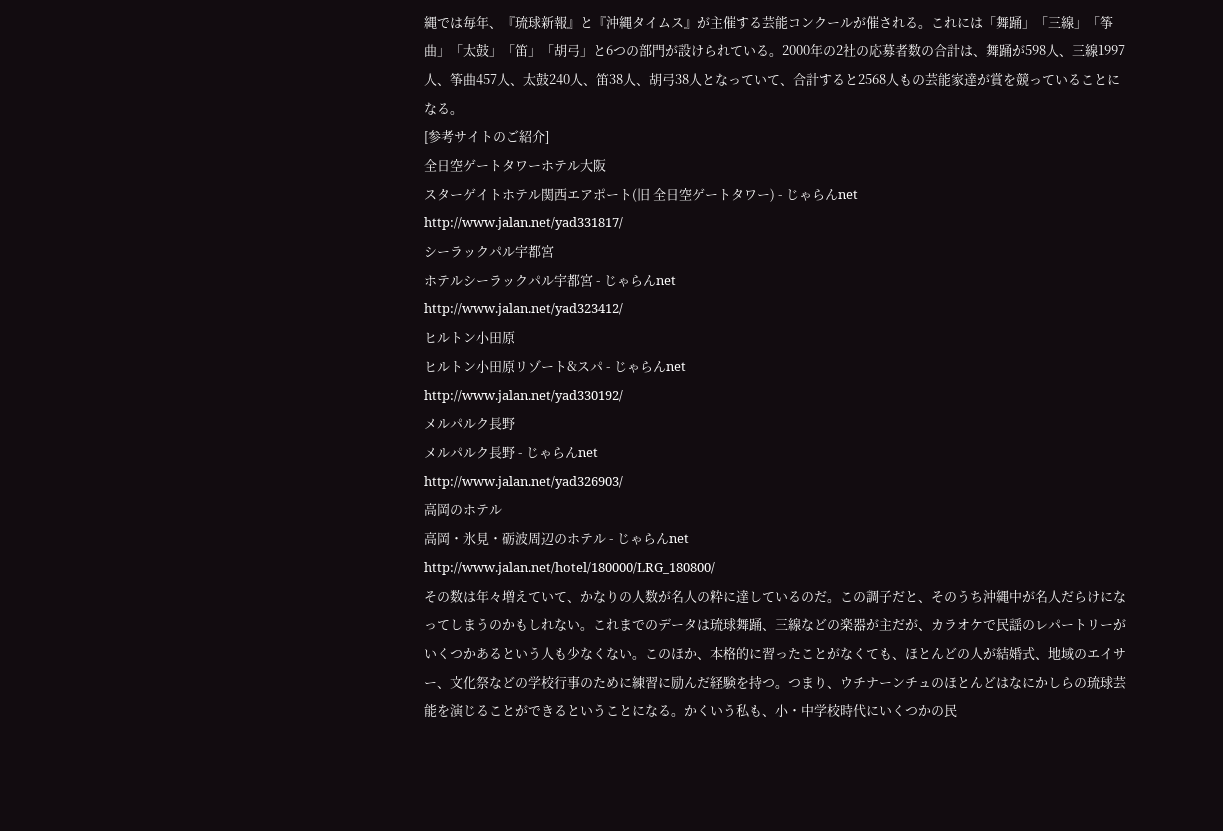縄では毎年、『琉球新報』と『沖縄タイムス』が主催する芸能コンクールが催される。これには「舞踊」「三線」「筝曲」「太鼓」「笛」「胡弓」と6つの部門が設けられている。2000年の2社の応募者数の合計は、舞踊が598人、三線1997人、筝曲457人、太鼓240人、笛38人、胡弓38人となっていて、合計すると2568人もの芸能家達が賞を競っていることになる。
[参考サイトのご紹介]
全日空ゲートタワーホテル大阪
スターゲイトホテル関西エアポート(旧 全日空ゲートタワー) - じゃらんnet
http://www.jalan.net/yad331817/
シーラックパル宇都宮
ホテルシーラックパル宇都宮 - じゃらんnet
http://www.jalan.net/yad323412/
ヒルトン小田原
ヒルトン小田原リゾート&スパ - じゃらんnet
http://www.jalan.net/yad330192/
メルパルク長野
メルパルク長野 - じゃらんnet
http://www.jalan.net/yad326903/
高岡のホテル
高岡・氷見・砺波周辺のホテル - じゃらんnet
http://www.jalan.net/hotel/180000/LRG_180800/
その数は年々増えていて、かなりの人数が名人の粋に達しているのだ。この調子だと、そのうち沖縄中が名人だらけになってしまうのかもしれない。これまでのデータは琉球舞踊、三線などの楽器が主だが、カラオケで民謡のレパートリーがいくつかあるという人も少なくない。このほか、本格的に習ったことがなくても、ほとんどの人が結婚式、地域のエイサー、文化祭などの学校行事のために練習に励んだ経験を持つ。つまり、ウチナーンチュのほとんどはなにかしらの琉球芸能を演じることができるということになる。かくいう私も、小・中学校時代にいくつかの民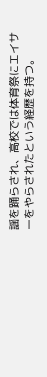謡を踊らされ、高校では体育祭にエイサーをやらされたという経歴を持つ。